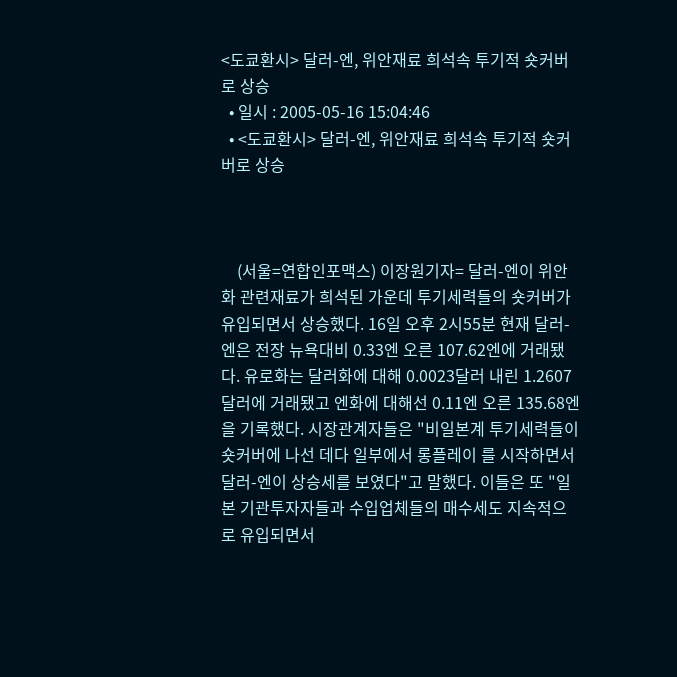<도쿄환시> 달러-엔, 위안재료 희석속 투기적 숏커버로 상승
  • 일시 : 2005-05-16 15:04:46
  • <도쿄환시> 달러-엔, 위안재료 희석속 투기적 숏커버로 상승



    (서울=연합인포맥스) 이장원기자= 달러-엔이 위안화 관련재료가 희석된 가운데 투기세력들의 숏커버가 유입되면서 상승했다. 16일 오후 2시55분 현재 달러-엔은 전장 뉴욕대비 0.33엔 오른 107.62엔에 거래됐다. 유로화는 달러화에 대해 0.0023달러 내린 1.2607달러에 거래됐고 엔화에 대해선 0.11엔 오른 135.68엔을 기록했다. 시장관계자들은 "비일본계 투기세력들이 숏커버에 나선 데다 일부에서 롱플레이 를 시작하면서 달러-엔이 상승세를 보였다"고 말했다. 이들은 또 "일본 기관투자자들과 수입업체들의 매수세도 지속적으로 유입되면서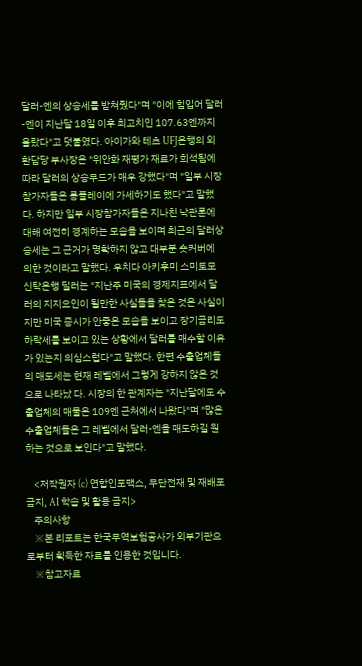달러-엔의 상승세를 받쳐줬다"며 "이에 힘입어 달러-엔이 지난달 18일 이후 최고치인 107.63엔까지 올랐다"고 덧붙였다. 아이가와 테츠 UFJ은행의 외환담당 부사장은 "위안화 재평가 재료가 희석됨에 따라 달러의 상승무드가 매우 강했다"며 "일부 시장참가자들은 롱플레이에 가세하기도 했다"고 말했다. 하지만 일부 시장참가자들은 지나친 낙관론에 대해 여전히 경계하는 모습을 보이며 최근의 달러상승세는 그 근거가 명확하지 않고 대부분 숏커버에 의한 것이라고 말했다. 우치다 아키후미 스미토모 신탁은행 딜러는 "지난주 미국의 경제지표에서 달러의 지지요인이 될만한 사실들을 찾은 것은 사실이지만 미국 증시가 안좋은 모습을 보이고 장기금리도 하락세를 보이고 있는 상황에서 달러를 매수할 이유가 있는지 의심스럽다"고 말했다. 한편 수출업체들의 매도세는 현재 레벨에서 그렇게 강하지 않은 것으로 나타났 다. 시장의 한 관계자는 "지난달에도 수출업체의 매물은 109엔 근처에서 나왔다"며 "많은 수출업체들은 그 레벨에서 달러-엔을 매도하길 원하는 것으로 보인다"고 말했다.

    <저작권자 (c) 연합인포맥스, 무단전재 및 재배포 금지, AI 학습 및 활용 금지>
    주의사항
    ※본 리포트는 한국무역보험공사가 외부기관으로부터 획득한 자료를 인용한 것입니다.
    ※참고자료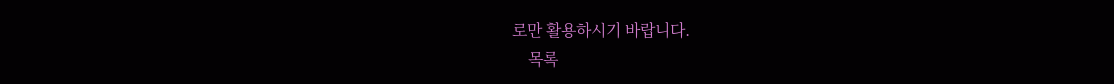로만 활용하시기 바랍니다.
    목록